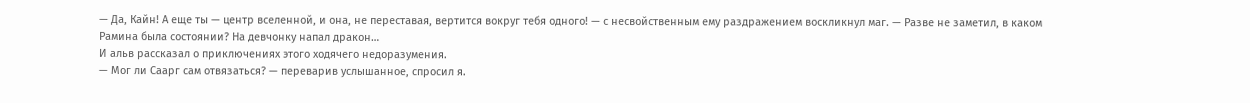— Да, Кайн! А еще ты — центр вселенной, и она, не переставая, вертится вокруг тебя одного! — с несвойственным ему раздражением воскликнул маг. — Разве не заметил, в каком Рамина была состоянии? На девчонку напал дракон…
И альв рассказал о приключениях этого ходячего недоразумения.
— Мог ли Саарг сам отвязаться? — переварив услышанное, спросил я.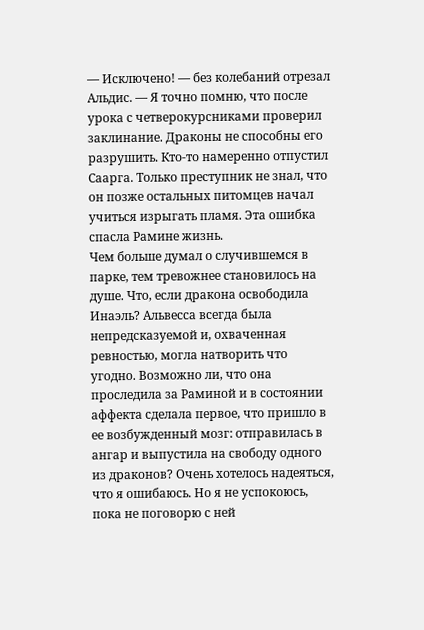— Исключено! — без колебаний отрезал Альдис. — Я точно помню, что после урока с четверокурсниками проверил заклинание. Драконы не способны его разрушить. Кто-то намеренно отпустил Саарга. Только преступник не знал, что он позже остальных питомцев начал учиться изрыгать пламя. Эта ошибка спасла Рамине жизнь.
Чем больше думал о случившемся в парке, тем тревожнее становилось на душе. Что, если дракона освободила Инаэль? Альвесса всегда была непредсказуемой и, охваченная ревностью, могла натворить что угодно. Возможно ли, что она проследила за Раминой и в состоянии аффекта сделала первое, что пришло в ее возбужденный мозг: отправилась в ангар и выпустила на свободу одного из драконов? Очень хотелось надеяться, что я ошибаюсь. Но я не успокоюсь, пока не поговорю с ней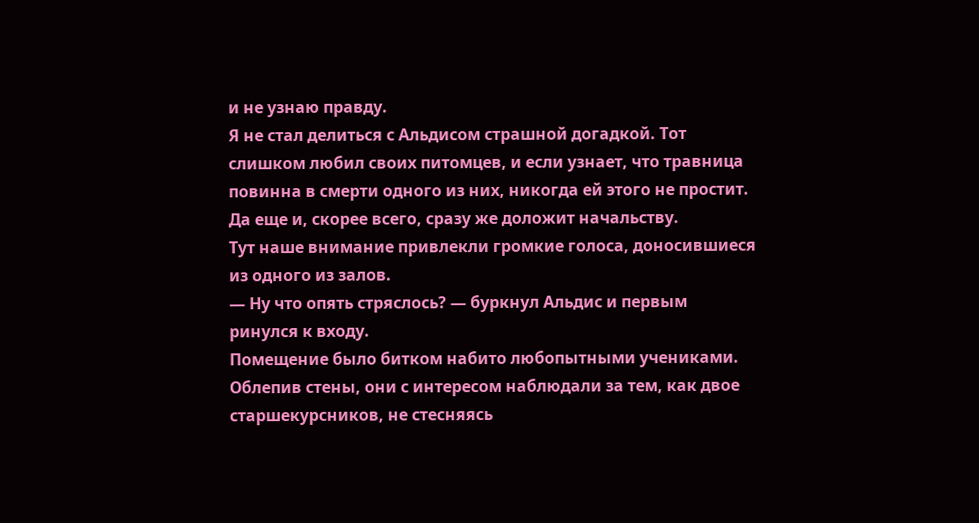и не узнаю правду.
Я не стал делиться с Альдисом страшной догадкой. Тот слишком любил своих питомцев, и если узнает, что травница повинна в смерти одного из них, никогда ей этого не простит. Да еще и, скорее всего, сразу же доложит начальству.
Тут наше внимание привлекли громкие голоса, доносившиеся из одного из залов.
— Ну что опять стряслось? — буркнул Альдис и первым ринулся к входу.
Помещение было битком набито любопытными учениками. Облепив стены, они с интересом наблюдали за тем, как двое старшекурсников, не стесняясь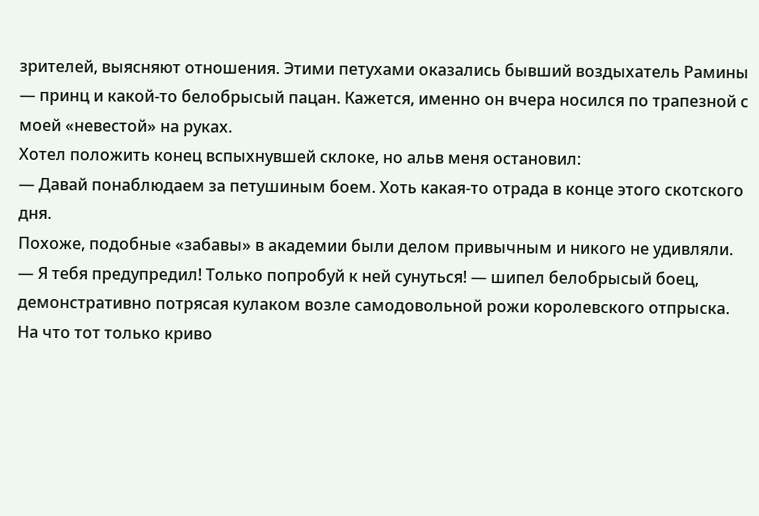зрителей, выясняют отношения. Этими петухами оказались бывший воздыхатель Рамины — принц и какой-то белобрысый пацан. Кажется, именно он вчера носился по трапезной с моей «невестой» на руках.
Хотел положить конец вспыхнувшей склоке, но альв меня остановил:
— Давай понаблюдаем за петушиным боем. Хоть какая-то отрада в конце этого скотского дня.
Похоже, подобные «забавы» в академии были делом привычным и никого не удивляли.
— Я тебя предупредил! Только попробуй к ней сунуться! — шипел белобрысый боец, демонстративно потрясая кулаком возле самодовольной рожи королевского отпрыска.
На что тот только криво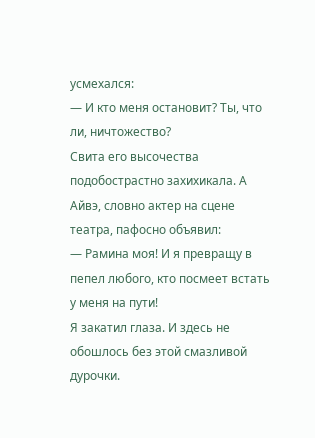усмехался:
— И кто меня остановит? Ты, что ли, ничтожество?
Свита его высочества подобострастно захихикала. А Айвэ, словно актер на сцене театра, пафосно объявил:
— Рамина моя! И я превращу в пепел любого, кто посмеет встать у меня на пути!
Я закатил глаза. И здесь не обошлось без этой смазливой дурочки.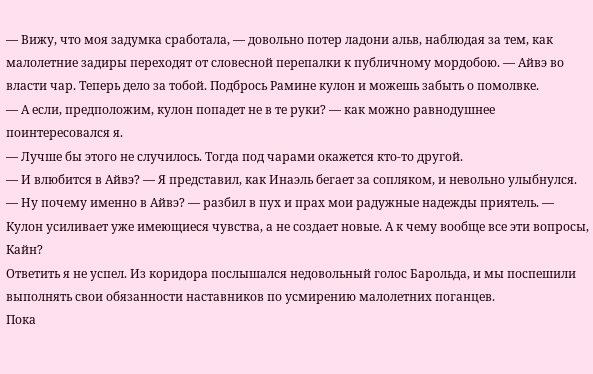— Вижу, что моя задумка сработала, — довольно потер ладони альв, наблюдая за тем, как малолетние задиры переходят от словесной перепалки к публичному мордобою. — Айвэ во власти чар. Теперь дело за тобой. Подбрось Рамине кулон и можешь забыть о помолвке.
— А если, предположим, кулон попадет не в те руки? — как можно равнодушнее поинтересовался я.
— Лучше бы этого не случилось. Тогда под чарами окажется кто-то другой.
— И влюбится в Айвэ? — Я представил, как Инаэль бегает за сопляком, и невольно улыбнулся.
— Ну почему именно в Айвэ? — разбил в пух и прах мои радужные надежды приятель. — Кулон усиливает уже имеющиеся чувства, а не создает новые. А к чему вообще все эти вопросы, Кайн?
Ответить я не успел. Из коридора послышался недовольный голос Барольда, и мы поспешили выполнять свои обязанности наставников по усмирению малолетних поганцев.
Пока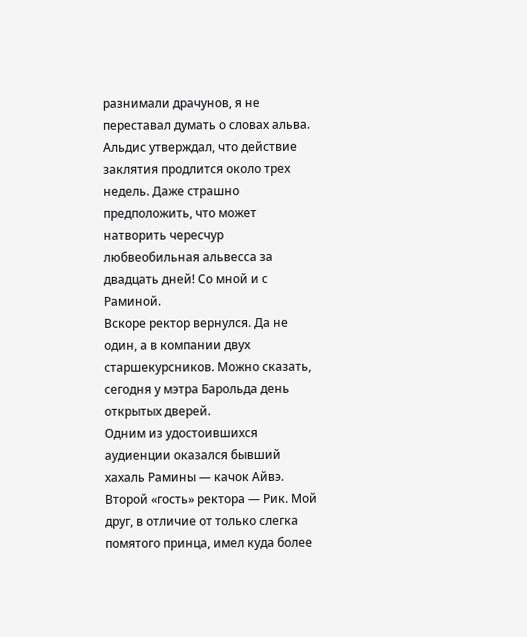разнимали драчунов, я не переставал думать о словах альва. Альдис утверждал, что действие заклятия продлится около трех недель. Даже страшно предположить, что может натворить чересчур любвеобильная альвесса за двадцать дней! Со мной и с Раминой.
Вскоре ректор вернулся. Да не один, а в компании двух старшекурсников. Можно сказать, сегодня у мэтра Барольда день открытых дверей.
Одним из удостоившихся аудиенции оказался бывший хахаль Рамины — качок Айвэ. Второй «гость» ректора — Рик. Мой друг, в отличие от только слегка помятого принца, имел куда более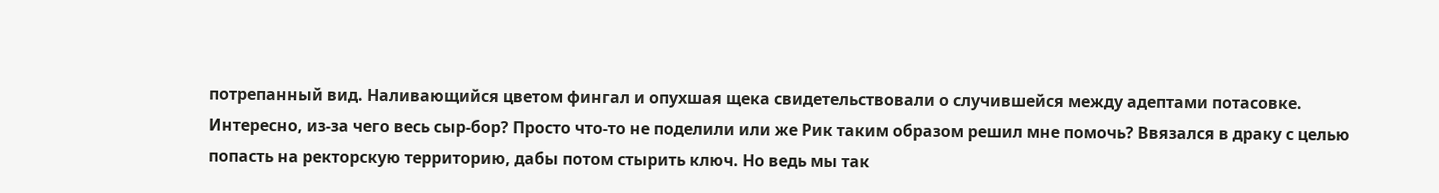потрепанный вид. Наливающийся цветом фингал и опухшая щека свидетельствовали о случившейся между адептами потасовке.
Интересно, из-за чего весь сыр-бор? Просто что-то не поделили или же Рик таким образом решил мне помочь? Ввязался в драку с целью попасть на ректорскую территорию, дабы потом стырить ключ. Но ведь мы так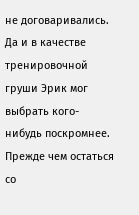не договаривались. Да и в качестве тренировочной груши Эрик мог выбрать кого-нибудь поскромнее.
Прежде чем остаться со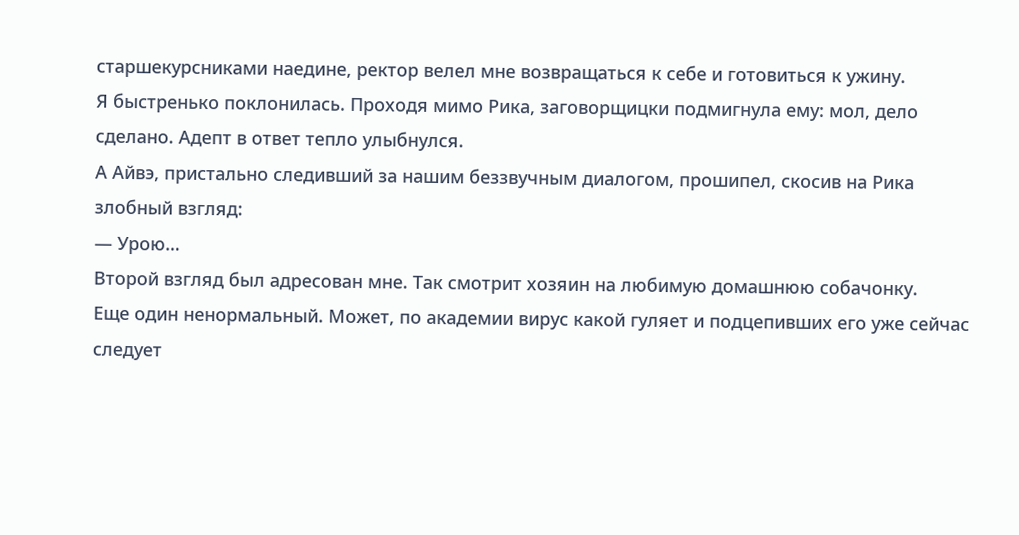старшекурсниками наедине, ректор велел мне возвращаться к себе и готовиться к ужину.
Я быстренько поклонилась. Проходя мимо Рика, заговорщицки подмигнула ему: мол, дело сделано. Адепт в ответ тепло улыбнулся.
А Айвэ, пристально следивший за нашим беззвучным диалогом, прошипел, скосив на Рика злобный взгляд:
— Урою…
Второй взгляд был адресован мне. Так смотрит хозяин на любимую домашнюю собачонку.
Еще один ненормальный. Может, по академии вирус какой гуляет и подцепивших его уже сейчас следует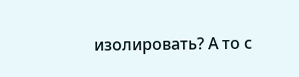изолировать? А то с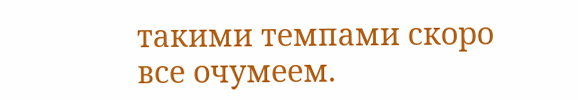такими темпами скоро все очумеем.